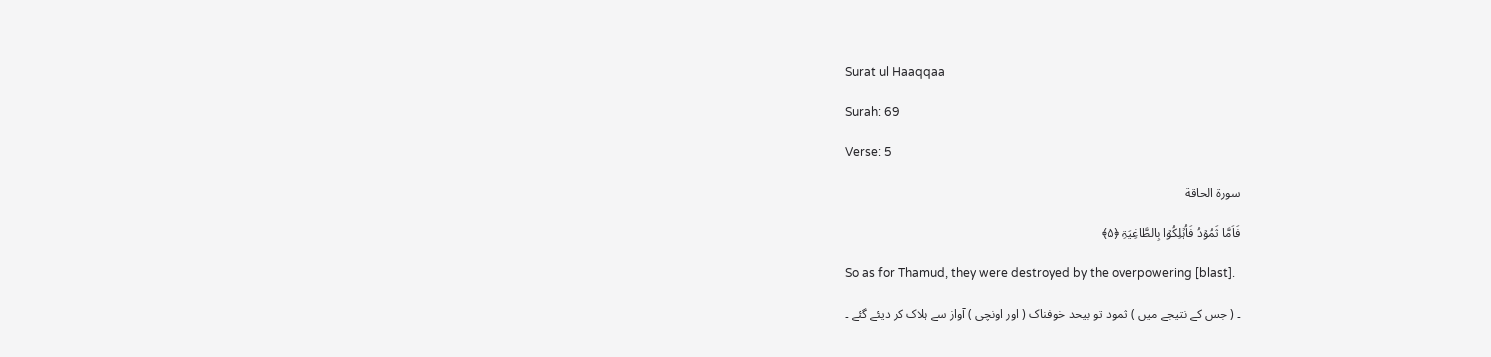Surat ul Haaqqaa

Surah: 69

Verse: 5

سورة الحاقة

فَاَمَّا ثَمُوۡدُ فَاُہۡلِکُوۡا بِالطَّاغِیَۃِ ﴿۵﴾

So as for Thamud, they were destroyed by the overpowering [blast].

۔ ( جس کے نتیجے میں ) ثمود تو بیحد خوفناک ( اور اونچی ) آواز سے ہلاک کر دیئے گئے ۔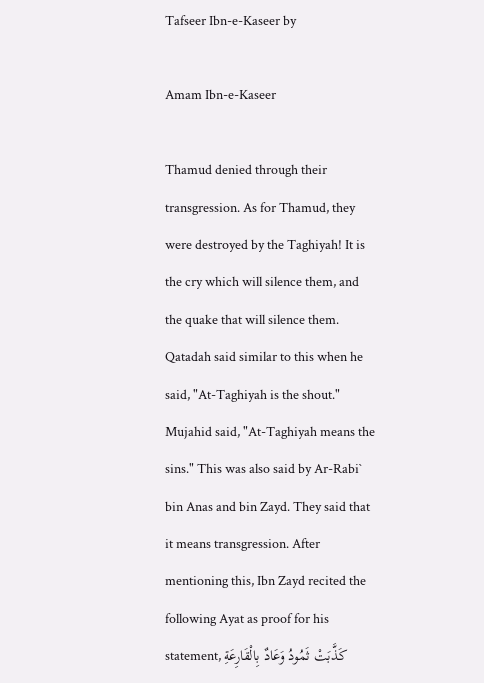Tafseer Ibn-e-Kaseer by

Amam Ibn-e-Kaseer

Thamud denied through their transgression. As for Thamud, they were destroyed by the Taghiyah! It is the cry which will silence them, and the quake that will silence them. Qatadah said similar to this when he said, "At-Taghiyah is the shout." Mujahid said, "At-Taghiyah means the sins." This was also said by Ar-Rabi` bin Anas and bin Zayd. They said that it means transgression. After mentioning this, Ibn Zayd recited the following Ayat as proof for his statement, كَذَّبَتْ ثَمُودُ وَعَادٌ بِالْقَارِعَةِ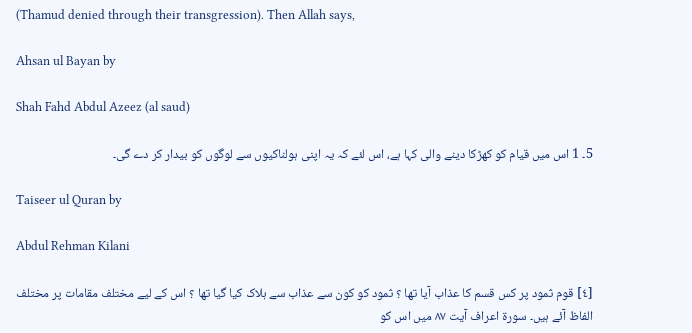(Thamud denied through their transgression). Then Allah says,

Ahsan ul Bayan by

Shah Fahd Abdul Azeez (al saud)

5۔ 1 اس میں قیام کو کھڑکا دینے والی کہا ہے، اس لئے کہ یہ اپنی ہولناکیوں سے لوگوں کو بیدار کر دے گی۔

Taiseer ul Quran by

Abdul Rehman Kilani

[٤] قوم ثمود پر کس قسم کا عذاب آیا تھا ؟ ثمود کو کون سے عذاب سے ہلاک کیا گیا تھا ؟ اس کے لیے مختلف مقامات پر مختلف الفاظ آئے ہیں۔ سورة اعراف آیت ٨٧ میں اس کو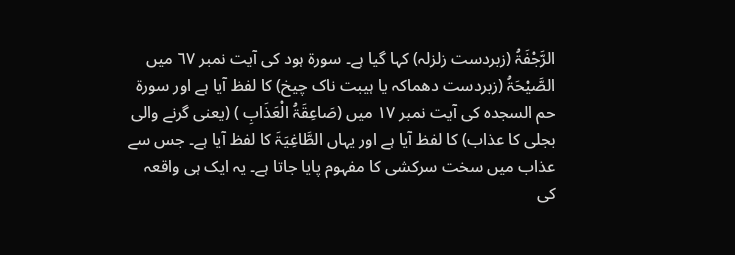الرَّجْفَۃُ (زبردست زلزلہ) کہا گیا ہے۔ سورة ہود کی آیت نمبر ٦٧ میں الصَّیْحَۃُ (زبردست دھماکہ یا ہیبت ناک چیخ) کا لفظ آیا ہے اور سورة حم السجدہ کی آیت نمبر ١٧ میں (صَاعِقَۃُ الْعَذَابِ ) (یعنی گرنے والی بجلی کا عذاب) کا لفظ آیا ہے اور یہاں الطَّاغِیَۃَ کا لفظ آیا ہے۔ جس سے عذاب میں سخت سرکشی کا مفہوم پایا جاتا ہے۔ یہ ایک ہی واقعہ کی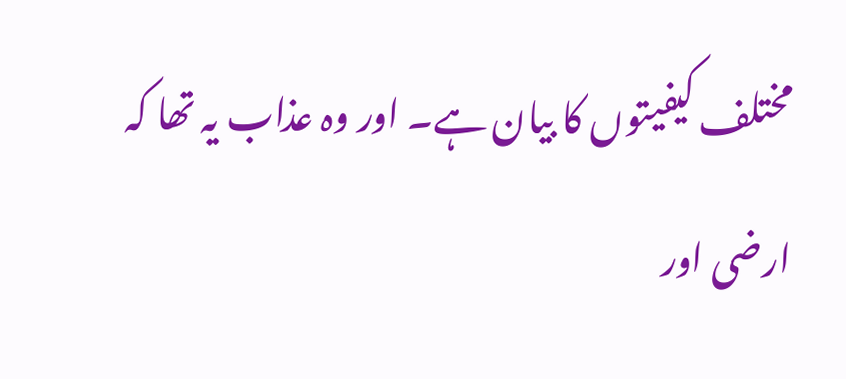مختلف کیفیتوں کا بیان ہے۔ اور وہ عذاب یہ تھا کہ ارضی اور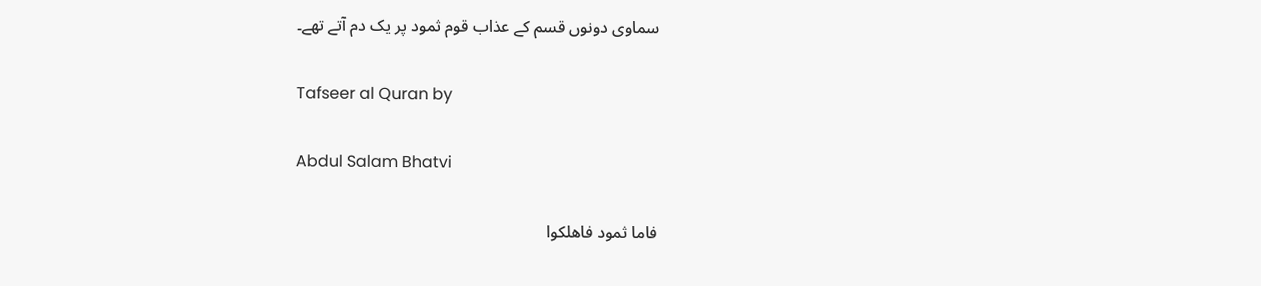سماوی دونوں قسم کے عذاب قوم ثمود پر یک دم آتے تھے۔

Tafseer al Quran by

Abdul Salam Bhatvi

فاما ثمود فاھلکوا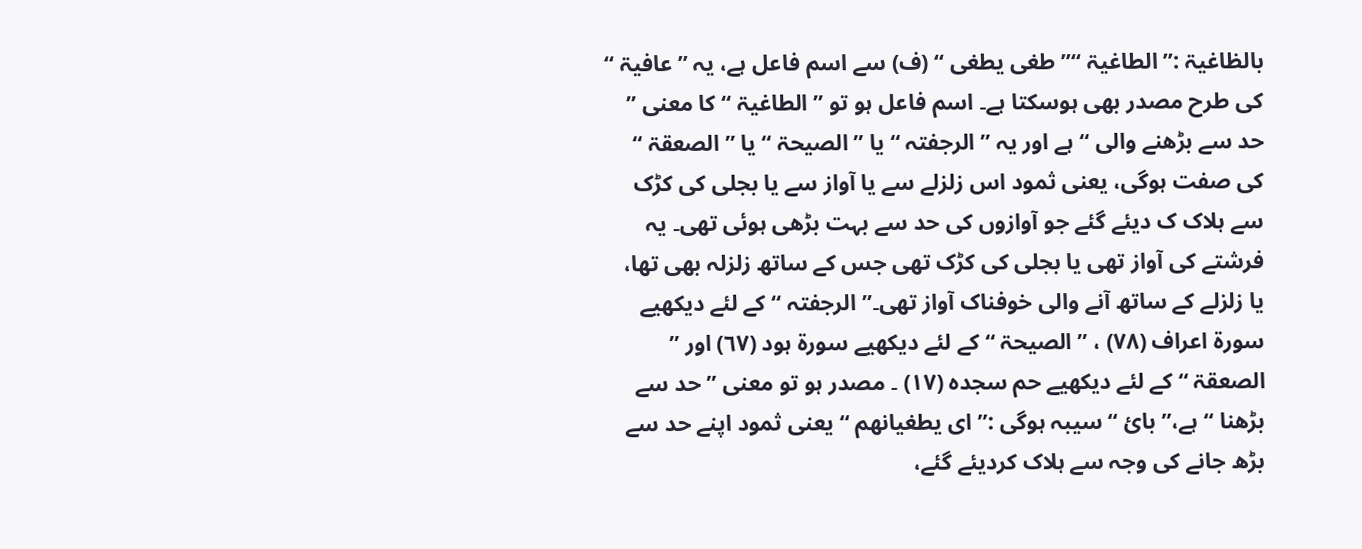بالظاغیۃ :” الطاغیۃ “” طغی یطغی “ (ف) سے اسم فاعل ہے، یہ ” عافیۃ “ کی طرح مصدر بھی ہوسکتا ہے۔ اسم فاعل ہو تو ” الطاغیۃ “ کا معنی ” حد سے بڑھنے والی “ ہے اور یہ ” الرجفتہ “ یا ” الصیحۃ “ یا ” الصعقۃ “ کی صفت ہوگی، یعنی ثمود اس زلزلے سے یا آواز سے یا بجلی کی کڑک سے ہلاک ک دیئے گئے جو آوازوں کی حد سے بہت بڑھی ہوئی تھی۔ یہ فرشتے کی آواز تھی یا بجلی کی کڑک تھی جس کے ساتھ زلزلہ بھی تھا، یا زلزلے کے ساتھ آنے والی خوفناک آواز تھی۔” الرجفتہ “ کے لئے دیکھیے سورة اعراف (٧٨) ، ” الصیحۃ “ کے لئے دیکھیے سورة ہود (٦٧) اور ” الصعقۃ “ کے لئے دیکھیے حم سجدہ (١٧) ۔ مصدر ہو تو معنی ” حد سے بڑھنا “ ہے،” بائ “ سیبہ ہوگی :” ای یطغیانھم “ یعنی ثمود اپنے حد سے بڑھ جانے کی وجہ سے ہلاک کردیئے گئے،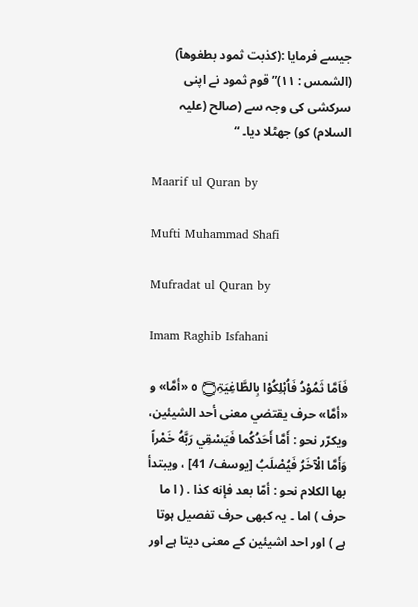جیسے فرمایا :(کذبت ثمود بطغوھآ) (الشمس : ١١)” قوم ثمود نے اپنی سرکشی کی وجہ سے (صالح (علیہ السلام) کو) جھٹلا دیا۔ “

Maarif ul Quran by

Mufti Muhammad Shafi

Mufradat ul Quran by

Imam Raghib Isfahani

فَاَمَّا ثَمُوْدُ فَاُہْلِكُوْا بِالطَّاغِيَۃِ۝ ٥ «أمَّا» و «أمَّا» حرف يقتضي معنی أحد الشيئين، ويكرّر نحو : أَمَّا أَحَدُكُما فَيَسْقِي رَبَّهُ خَمْراً وَأَمَّا الْآخَرُ فَيُصْلَبُ [يوسف/ 41] ، ويبتدأ بها الکلام نحو : أمّا بعد فإنه كذا . ( ا ما حرف ) اما ۔ یہ کبھی حرف تفصیل ہوتا ہے ) اور احد اشیئین کے معنی دیتا ہے اور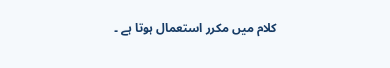کلام میں مکرر استعمال ہوتا ہے ۔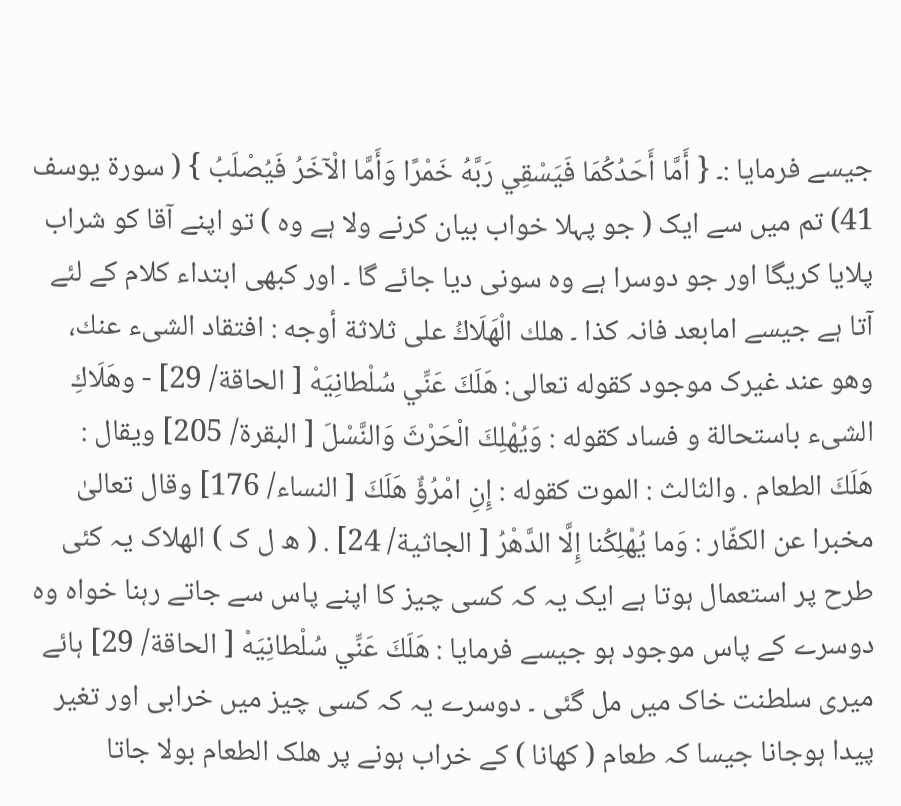جیسے فرمایا :۔ { أَمَّا أَحَدُكُمَا فَيَسْقِي رَبَّهُ خَمْرًا وَأَمَّا الْآخَرُ فَيُصْلَبُ } ( سورة يوسف 41) تم میں سے ایک ( جو پہلا خواب بیان کرنے ولا ہے وہ ) تو اپنے آقا کو شراب پلایا کریگا اور جو دوسرا ہے وہ سونی دیا جائے گا ۔ اور کبھی ابتداء کلام کے لئے آتا ہے جیسے امابعد فانہ کذا ۔ هلك الْهَلَاكُ علی ثلاثة أوجه : افتقاد الشیء عنك، وهو عند غيرک موجود کقوله تعالی: هَلَكَ عَنِّي سُلْطانِيَهْ [ الحاقة/ 29] - وهَلَاكِ الشیء باستحالة و فساد کقوله : وَيُهْلِكَ الْحَرْثَ وَالنَّسْلَ [ البقرة/ 205] ويقال : هَلَكَ الطعام . والثالث : الموت کقوله : إِنِ امْرُؤٌ هَلَكَ [ النساء/ 176] وقال تعالیٰ مخبرا عن الکفّار : وَما يُهْلِكُنا إِلَّا الدَّهْرُ [ الجاثية/ 24] . ( ھ ل ک ) الھلاک یہ کئی طرح پر استعمال ہوتا ہے ایک یہ کہ کسی چیز کا اپنے پاس سے جاتے رہنا خواہ وہ دوسرے کے پاس موجود ہو جیسے فرمایا : هَلَكَ عَنِّي سُلْطانِيَهْ [ الحاقة/ 29] ہائے میری سلطنت خاک میں مل گئی ۔ دوسرے یہ کہ کسی چیز میں خرابی اور تغیر پیدا ہوجانا جیسا کہ طعام ( کھانا ) کے خراب ہونے پر ھلک الطعام بولا جاتا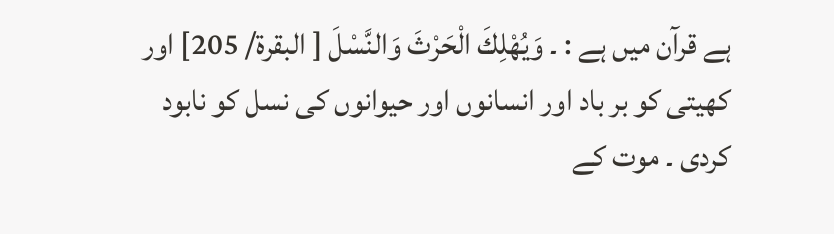ہے قرآن میں ہے : ۔ وَيُهْلِكَ الْحَرْثَ وَالنَّسْلَ [ البقرة/ 205] اور کھیتی کو بر باد اور انسانوں اور حیوانوں کی نسل کو نابود کردی ۔ موت کے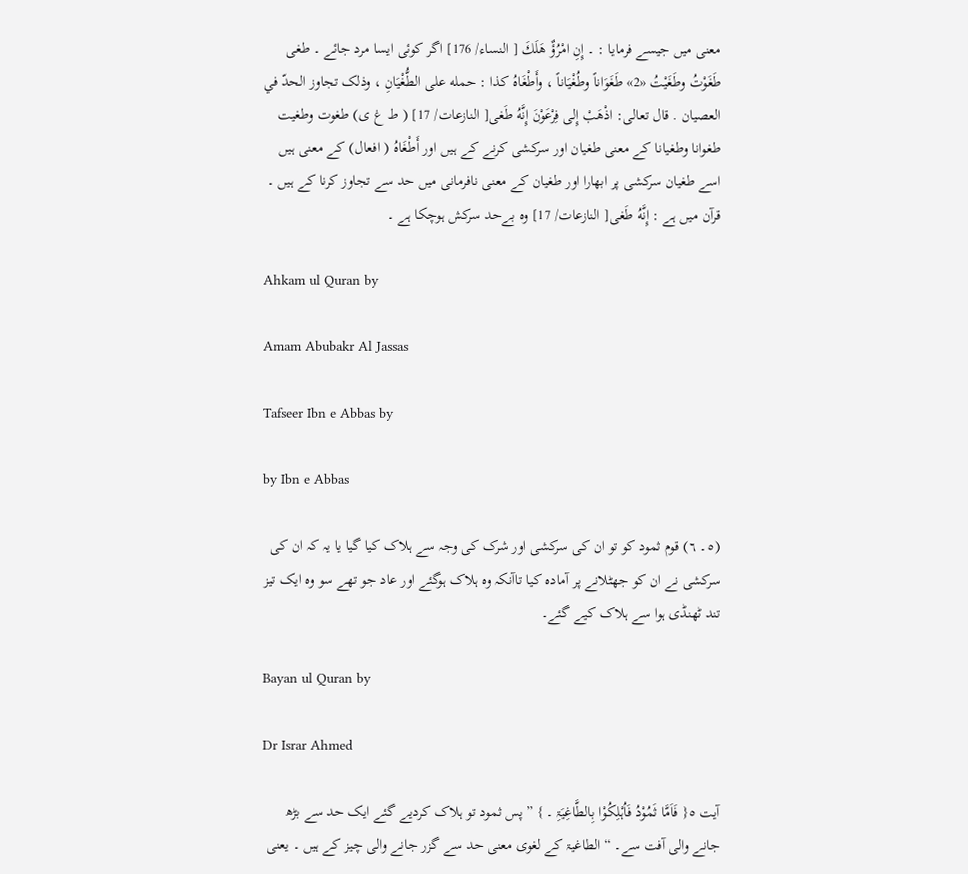معنی میں جیسے فرمایا : ۔ إِنِ امْرُؤٌ هَلَكَ [ النساء/ 176] اگر کوئی ایسا مرد جائے ۔ طغی طَغَوْتُ وطَغَيْتُ «2» طَغَوَاناً وطُغْيَاناً ، وأَطْغَاهُ كذا : حمله علی الطُّغْيَانِ ، وذلک تجاوز الحدّ في العصیان . قال تعالی: اذْهَبْ إِلى فِرْعَوْنَ إِنَّهُ طَغى[ النازعات/ 17] ( ط غ ی) طغوت وطغیت طغوانا وطغیانا کے معنی طغیان اور سرکشی کرنے کے ہیں اور أَطْغَاهُ ( افعال) کے معنی ہیں اسے طغیان سرکشی پر ابھارا اور طغیان کے معنی نافرمانی میں حد سے تجاوز کرنا کے ہیں ۔ قرآن میں ہے : إِنَّهُ طَغى[ النازعات/ 17] وہ بےحد سرکش ہوچکا ہے ۔

Ahkam ul Quran by

Amam Abubakr Al Jassas

Tafseer Ibn e Abbas by

by Ibn e Abbas

(٥۔ ٦) قوم ثمود کو تو ان کی سرکشی اور شرک کی وجہ سے ہلاک کیا گیا یا یہ کہ ان کی سرکشی نے ان کو جھٹلانے پر آمادہ کیا تاآنکہ وہ ہلاک ہوگئے اور عاد جو تھے سو وہ ایک تیز تند ٹھنڈی ہوا سے ہلاک کیے گئے۔

Bayan ul Quran by

Dr Israr Ahmed

آیت ٥{ فَاَمَّا ثَمُوْدُ فَاُہْلِکُوْا بِالطَّاغِیَۃِ ۔ } ” پس ثمود تو ہلاک کردیے گئے ایک حد سے بڑھ جانے والی آفت سے۔ “ الطاغیۃ کے لغوی معنی حد سے گزر جانے والی چیز کے ہیں ۔ یعنی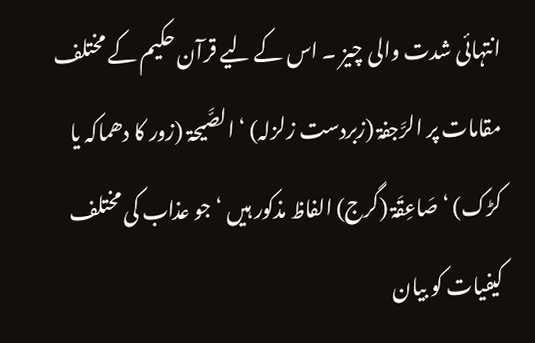انتہائی شدت والی چیز ۔ اس کے لیے قرآن حکیم کے مختلف مقامات پر الرَّجفۃ (زبردست زلزلہ) ‘ الصَّیحۃ (زور کا دھماکہ یا کڑک) ‘ صَاعِقَۃ (گرج) الفاظ مذکور ہیں ‘ جو عذاب کی مختلف کیفیات کو بیان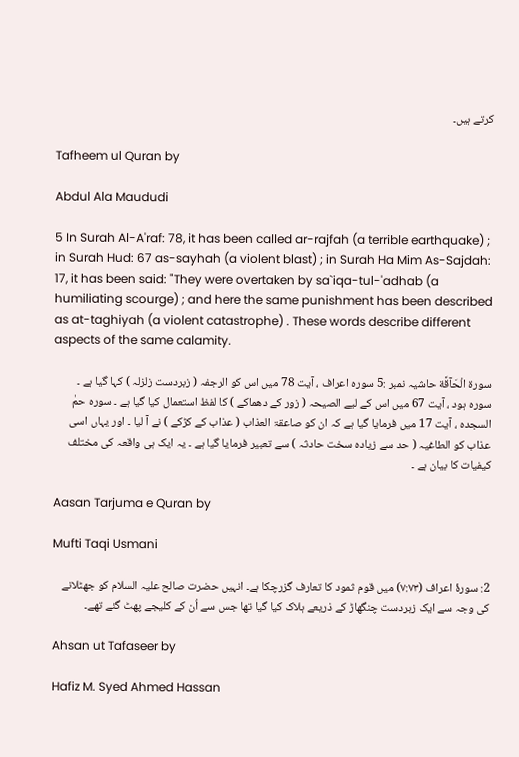کرتے ہیں۔

Tafheem ul Quran by

Abdul Ala Maududi

5 In Surah Al-A'raf: 78, it has been called ar-rajfah (a terrible earthquake) ; in Surah Hud: 67 as-sayhah (a violent blast) ; in Surah Ha Mim As-Sajdah: 17, it has been said: "They were overtaken by sa`iqa-tul-'adhab (a humiliating scourge) ; and here the same punishment has been described as at-taghiyah (a violent catastrophe) . These words describe different aspects of the same calamity.

سورة الْحَآقَّة حاشیہ نمبر :5 سورہ اعراف ، آیت 78 میں اس کو الرجفہ ( زبردست زلزلہ ) کہا گیا ہے ۔ سورہ ہود ، آیت 67 میں اس کے لیے الصیحہ ( زور کے دھماکے ) کا لفظ استعمال کیا گیا ہے ۔ سورہ حمٰ السجدہ ، آیت 17 میں فرمایا گیا ہے کہ ان کو صاعقۃ العذاب ( عذاب کے کڑکے ) نے آ لیا ۔ اور یہاں اسی عذاب کو الطاغیہ ( حد سے زیادہ سخت حادثہ ) سے تعبیر فرمایا گیا ہے ۔ یہ ایک ہی واقعہ کی مختلف کیفیات کا بیان ہے ۔

Aasan Tarjuma e Quran by

Mufti Taqi Usmani

2: سورۂ اعراف (۷:۷۳) میں قوم ثمود کا تعارف گزرچکا ہے۔ انہیں حضرت صالح علیہ السلام کو جھٹلانے کی وجہ سے ایک زبردست چنگھاڑ کے ذریعے ہلاک کیا گیا تھا جس سے اُن کے کلیجے پھٹ گئے تھے۔

Ahsan ut Tafaseer by

Hafiz M. Syed Ahmed Hassan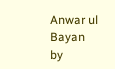Anwar ul Bayan by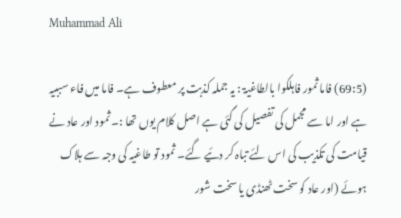Muhammad Ali

(69:5) فاما ثمور فاہلکوا بالطاغیۃ : یہ جملہ کذبت پر معطوف ہے۔ فاما میں فاء سببیہ ہے اور اما سے مجمل کی تفصیل کی گئی ہے اصل کلام یوں تھا :۔ ثمود اور عاد نے قیامت کی تکذیب کی اس لئے تباہ کر دئیے گئے۔ ثمود تو طاغیہ کی وجہ سے ہلاک ہوئے (اور عاد کو سخت ٹھنڈی یا سخت شور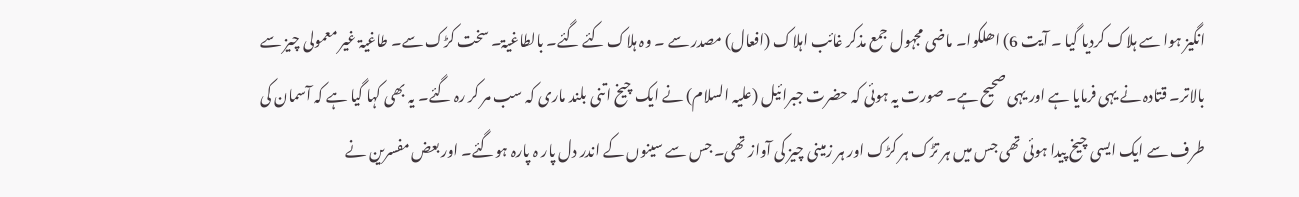انگیز ہوا سے ہلاک کردیا گیا ۔ آیت 6) اھلکوا۔ ماضی مجہول جمع مذکر غائب اہلاک (افعال) مصدر سے ۔ وہ ہلاک کئے گئے۔ بالطاغیۃ۔ سخت کڑک سے۔ طاغیۃ غیر معمولی چیز سے بالاتر۔ قتادہ نے یہی فرمایا ہے اور یہی صحیح ہے۔ صورت یہ ہوئی کہ حضرت جبرائیل (علیہ السلام) نے ایک چیخ اتنی بلند ماری کہ سب مر کر رہ گئے۔ یہ بھی کہا گیا ہے کہ آسمان کی طرف سے ایک ایسی چیخ پیدا ہوئی تھی جس میں ہر تڑک ہر کڑک اور ہر زمینی چیز کی آواز تھی۔ جس سے سینوں کے اندر دل پار ہ پارہ ہوگئے۔ اور بعض مفسرین نے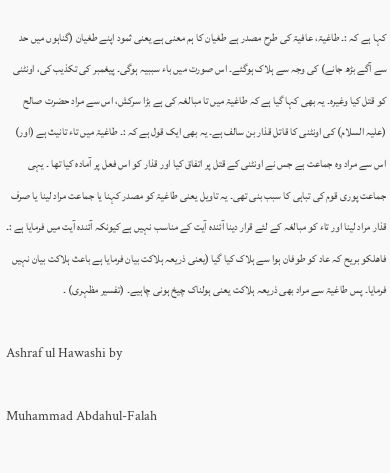کہا ہے کہ :۔ طاغیۃ، عافیۃ کی طرح مصدر ہے طغیان کا ہم معنی ہے یعنی ثمود اپنے طغیان (گناہوں میں حد سے آگے بڑھ جانے) کی وجہ سے ہلاک ہوگئے۔ اس صورت میں باء سببیہ ہوگی۔ پیغمبر کی تکذیب کی، اونٹنی کو قتل کیا وغیرہ۔ یہ بھی کہا گیا ہے کہ طاغیۃ میں تا مبالغہ کی ہے بڑا سرکش، اس سے مراد حضرت صالح (علیہ السلام) کی اونٹنی کا قاتل قذار بن سالف ہے۔ یہ بھی ایک قول ہے کہ :۔ طاغیۃ میں تاء تانیث ہے (اور) اس سے مراد وہ جماعت ہے جس نے اونٹنی کے قتل پر اتفاق کیا اور قذار کو اس فعل پر آمادہ کیا تھا ۔ یہی جماعت پوری قوم کی تباہی کا سبب بنی تھی۔ یہ تاویل یعنی طاغیۃ کو مصدر کہنا یا جماعت مراد لینا یا صرف قذار مراد لینا اور تاء کو مبالغہ کے لئے قرار دینا آئندہ آیت کے مناسب نہیں ہے کیونکہ آئندہ آیت میں فرمایا ہے :۔ فاھلکو بریح کہ عاد کو طوفان ہوا سے ہلاک کیا گیا (یعنی ذریعہ ہلاکت بیان فرمایا ہے باعث ہلاکت بیان نہیں فرمایا۔ پس طاغیۃ سے مراد بھی ذریعہ ہلاکت یعنی ہولناک چیخ ہونی چاہیے۔ (تفسیر مظہری) ۔

Ashraf ul Hawashi by

Muhammad Abdahul-Falah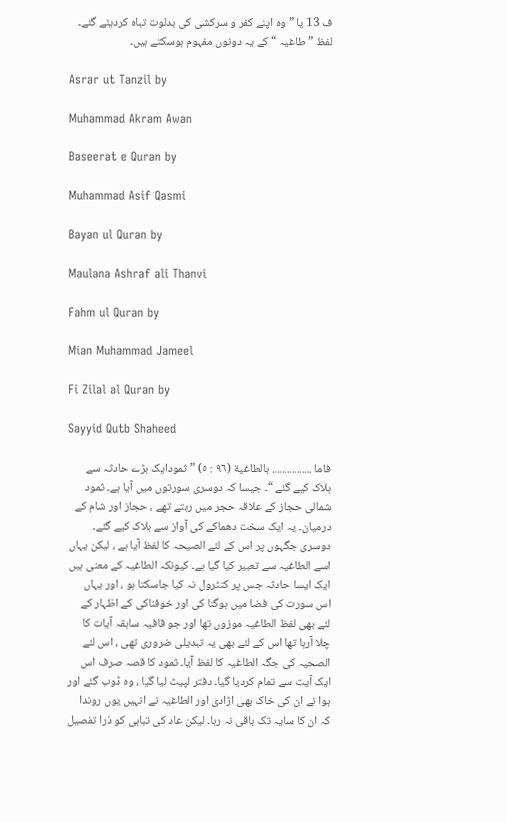ف 13 یا ” وہ اپنے کفر و سرکشی کی بدلوت تباہ کردیئے گئے۔ لفظ ” طاغیہ “ کے یہ دونوں مفہوم ہوسکتے ہیں۔

Asrar ut Tanzil by

Muhammad Akram Awan

Baseerat e Quran by

Muhammad Asif Qasmi

Bayan ul Quran by

Maulana Ashraf ali Thanvi

Fahm ul Quran by

Mian Muhammad Jameel

Fi Zilal al Quran by

Sayyid Qutb Shaheed

فاما ................ بالطاغیة (٩٦ : ٥) ” ثمودایک بڑے حادثہ سے ہلاک کیے گئے “۔ جیسا کہ دوسری سورتوں میں آیا ہے۔ ثمود شمالی حجاز کے علاقہ حجر میں رہتے تھے ، حجاز اور شام کے درمیان۔ یہ ایک سخت دھماکے کی آواز سے ہلاک کیے گئے۔ دوسری جگہوں پر اس کے لئے الصیحہ کا لفظ آیا ہے ، لیکن یہاں اسے الطاغیہ سے تعبیر کیا گیا ہے۔ کیونکہ الطاغیہ کے معنی ہیں ایک ایسا حادثہ جس پر کنٹرول نہ کیا جاسکتا ہو ، اور یہاں اس سورت کی فضا میں ہوگنا کی اور خوفناکی کے اظہار کے لئے بھی لفظ الطاغیہ موزوں تھا اور جو قافیہ سابقہ آیات کا چلا آرہا تھا اس کے لئے بھی یہ تبدیلی ضروری تھی ، اس لئے الصحیہ کی جگہ الطاغیہ کا لفظ آیا۔ ثمود کا قصہ صرف اس ایک آیت سے تمام کردیا گیا۔ دفتر لپیٹ لیا گیا ، وہ ڈوب گئے اور ہوا نے ان کی خاک بھی اڑادی اور الطاغیہ نے انہیں یوں روندا کہ ان کا سایہ تک باقی نہ رہا۔ لیکن عاد کی تباہی کو ذرا تفصیل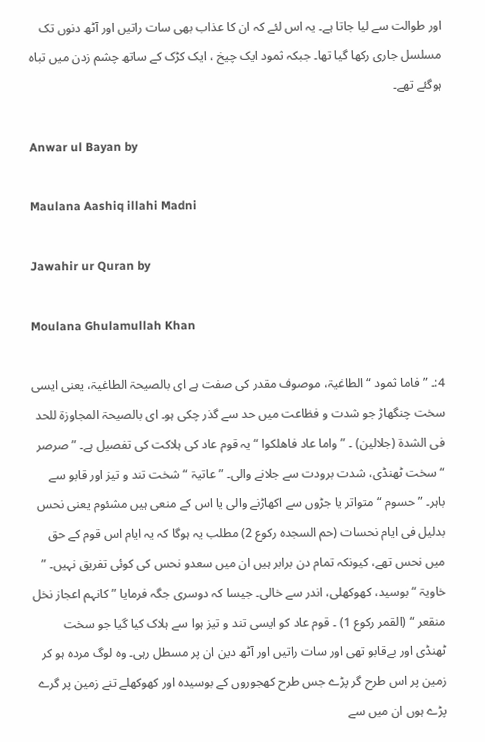اور طوالت سے لیا جاتا ہے۔ یہ اس لئے کہ ان کا عذاب بھی سات راتیں اور آٹھ دنوں تک مسلسل جاری رکھا گیا تھا۔ جبکہ ثمود ایک چیخ ، ایک کڑک کے ساتھ چشم زدن میں تباہ ہوگئے تھے۔

Anwar ul Bayan by

Maulana Aashiq illahi Madni

Jawahir ur Quran by

Moulana Ghulamullah Khan

4:۔ ” فاما ثمود “ الطاغیۃ، موصوف مقدر کی صفت ہے ای بالصیحۃ الطاغیۃ، یعنی ایسی سخت چنگھاڑ جو شدت و فظاعت میں حد سے گذر چکی ہو۔ ای بالصیحۃ المجاوزۃ للحد فی الشدۃ (جلالین) ۔ ” واما عاد فاھلکوا “ یہ قوم عاد کی ہلاکت کی تفصیل ہے۔ ” صرصر “ سخت ٹھنڈی، شدت برودت سے جلانے والی۔ ” عاتیۃ “ شخت تند و تیز اور قابو سے باہر۔ ” حسوم “ متواتر یا جڑوں سے اکھاڑنے والی یا اس کے منعی ہیں مشئوم یعنی نحس بدلیل فی ایام نحسات (حم السجدہ رکوع 2) مطلب یہ ہوگا کہ یہ ایام اس قوم کے حق میں نحس تھے، کیونکہ تمام دن برابر ہیں ان میں سعدو نحس کی کوئی تفریق نہیں۔ ” خاویۃ “ بوسید، کھوکھلی، اندر سے خالی۔ جیسا کہ دوسری جگہ فرمایا ” کانہم اعجاز نخل منقعر “ (القمر رکوع 1) ۔ قوم عاد کو ایسی تند و تیز ہوا سے ہلاک کیا گیا جو سخت ٹھنڈی اور بےقابو تھی اور سات راتیں اور آٹھ دین ان پر مسطل رہی۔ وہ لوگ مردہ ہو کر زمین پر اس طرح گر پڑے جس طرح کھجوروں کے بوسیدہ اور کھوکھلے تنے زمین پر گرے پڑے ہوں ان میں سے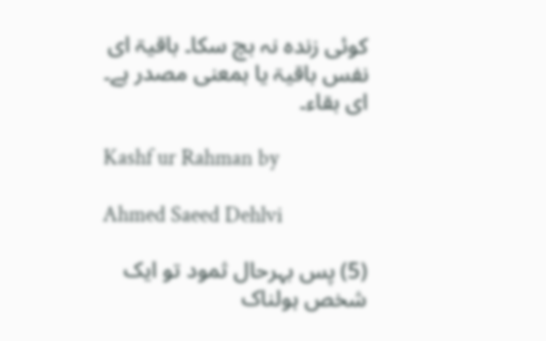کوئی زندہ نہ بچ سکا۔ باقیۃ ای نفس باقیۃ یا بمعنی مصدر ہے۔ ای بقاء۔

Kashf ur Rahman by

Ahmed Saeed Dehlvi

(5) پس بہرحال ثمود تو ایک شخص ہولناک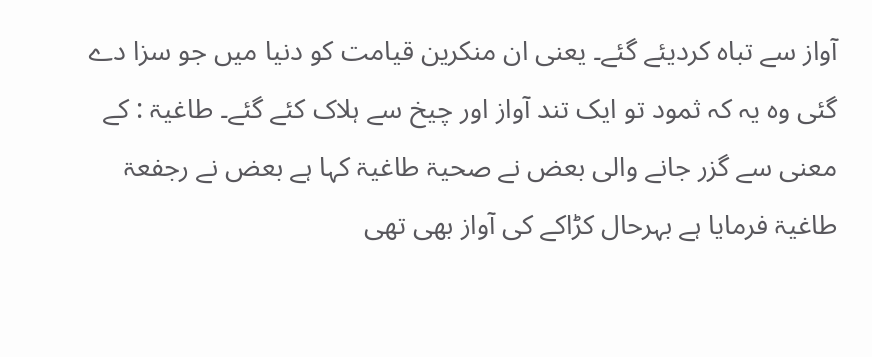آواز سے تباہ کردیئے گئے۔ یعنی ان منکرین قیامت کو دنیا میں جو سزا دے گئی وہ یہ کہ ثمود تو ایک تند آواز اور چیخ سے ہلاک کئے گئے۔ طاغیۃ : کے معنی سے گزر جانے والی بعض نے صحیۃ طاغیۃ کہا ہے بعض نے رجفعۃ طاغیۃ فرمایا ہے بہرحال کڑاکے کی آواز بھی تھی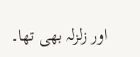اور زلزلہ بھی تھا۔